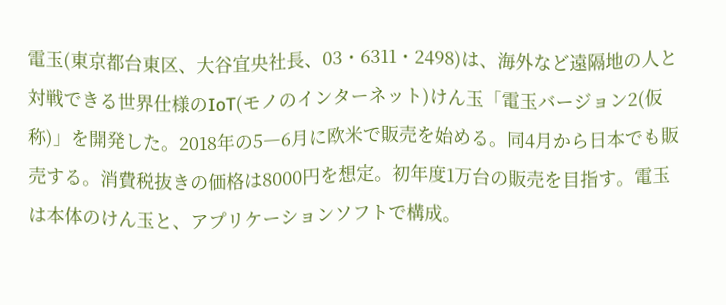電玉(東京都台東区、大谷宜央社長、03・6311・2498)は、海外など遠隔地の人と対戦できる世界仕様のIoT(モノのインターネット)けん玉「電玉バージョン2(仮称)」を開発した。2018年の5―6月に欧米で販売を始める。同4月から日本でも販売する。消費税抜きの価格は8000円を想定。初年度1万台の販売を目指す。電玉は本体のけん玉と、アプリケーションソフトで構成。